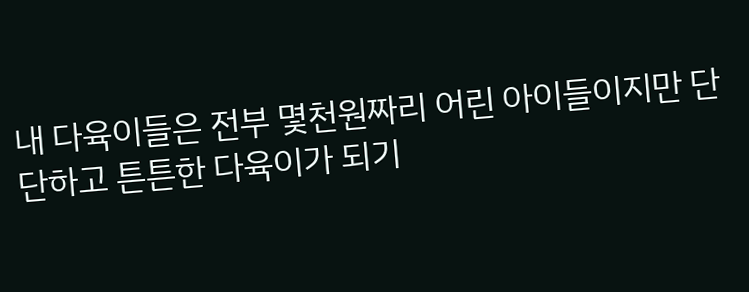내 다육이들은 전부 몇천원짜리 어린 아이들이지만 단단하고 튼튼한 다육이가 되기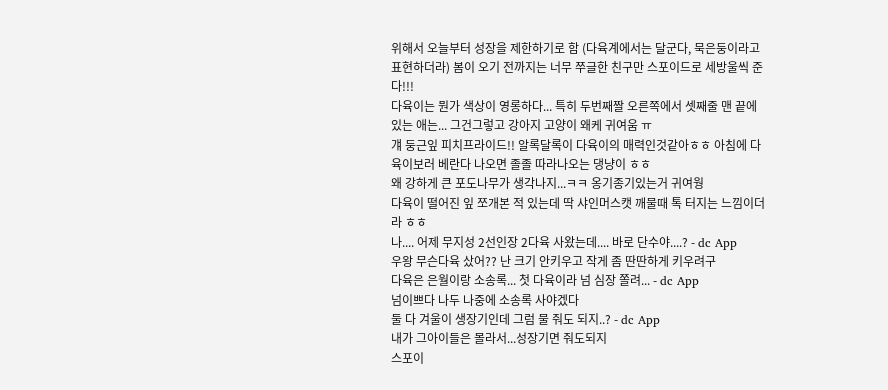위해서 오늘부터 성장을 제한하기로 함 (다육계에서는 달군다, 묵은둥이라고 표현하더라) 봄이 오기 전까지는 너무 쭈글한 친구만 스포이드로 세방울씩 준다!!!
다육이는 뭔가 색상이 영롱하다... 특히 두번째짤 오른쪽에서 셋째줄 맨 끝에 있는 애는... 그건그렇고 강아지 고양이 왜케 귀여움 ㅠ
걔 둥근잎 피치프라이드!! 알록달록이 다육이의 매력인것같아ㅎㅎ 아침에 다육이보러 베란다 나오면 졸졸 따라나오는 댕냥이 ㅎㅎ
왜 강하게 큰 포도나무가 생각나지...ㅋㅋ 옹기종기있는거 귀여웡
다육이 떨어진 잎 쪼개본 적 있는데 딱 샤인머스캣 깨물때 톡 터지는 느낌이더라 ㅎㅎ
나.... 어제 무지성 2선인장 2다육 사왔는데.... 바로 단수야....? - dc App
우왕 무슨다육 샀어?? 난 크기 안키우고 작게 좀 딴딴하게 키우려구
다육은 은월이랑 소송록... 첫 다육이라 넘 심장 쫄려... - dc App
넘이쁘다 나두 나중에 소송록 사야겠다
둘 다 겨울이 생장기인데 그럼 물 줘도 되지..? - dc App
내가 그아이들은 몰라서...성장기면 줘도되지
스포이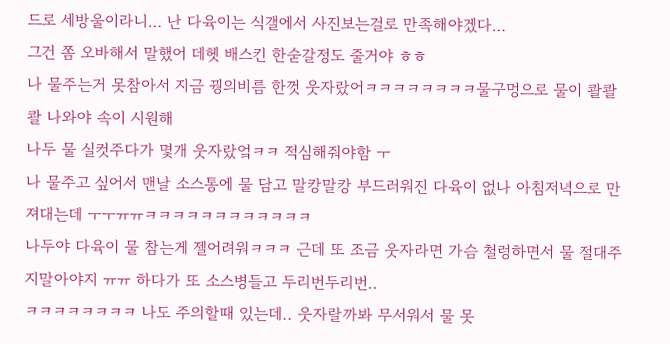드로 세방울이라니… 난 다육이는 식갤에서 사진보는걸로 만족해야겠다…
그건 쫌 오바해서 말했어 데헷 배스킨 한숟갈정도 줄거야 ㅎㅎ
나 물주는거 못참아서 지금 꿩의비름 한껏 웃자랐어ㅋㅋㅋㅋㅋㅋㅋㅋ물구멍으로 물이 콸콸콸 나와야 속이 시원해
나두 물 실컷주다가 몇개 웃자랐엌ㅋㅋ 적심해줘야함 ㅜ
나 물주고 싶어서 맨날 소스통에 물 담고 말캉말캉 부드러워진 다육이 없나 아침저녁으로 만져대는데 ㅜㅜㅠㅠㅋㅋㅋㅋㅋㅋㅋㅋㅋㅋㅋㅋ
나두야 다육이 물 참는게 젤어려워ㅋㅋㅋ 근데 또 조금 웃자라면 가슴 철렁하면서 물 절대주지말아야지 ㅠㅠ 하다가 또 소스병들고 두리번두리번..
ㅋㅋㅋㅋㅋㅋㅋㅋ 나도 주의할때 있는데.. 웃자랄까봐 무서워서 물 못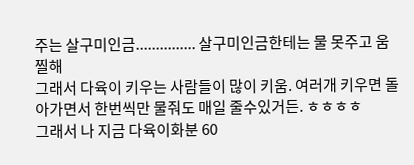주는 살구미인금............... 살구미인금한테는 물 못주고 움찔해
그래서 다육이 키우는 사람들이 많이 키움. 여러개 키우면 돌아가면서 한번씩만 물줘도 매일 줄수있거든. ㅎㅎㅎㅎ
그래서 나 지금 다육이화분 60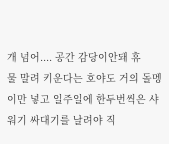개 넘어.... 공간 감당이안돼 휴
물 말려 키운다는 호야도 거의 돌멩이만 넣고 일주일에 한두번씩은 샤워기 싸대기를 날려야 직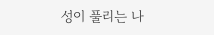성이 풀리는 나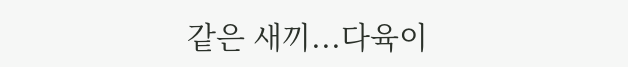같은 새끼...다육이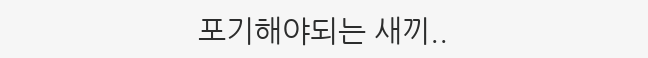포기해야되는 새끼..